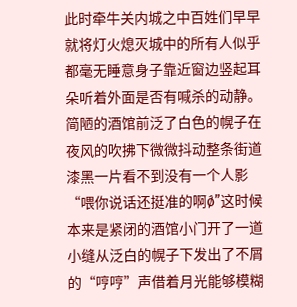此时牵牛关内城之中百姓们早早就将灯火熄灭城中的所有人似乎都毫无睡意身子靠近窗边竖起耳朵听着外面是否有喊杀的动静。简陋的酒馆前泛了白色的幌子在夜风的吹拂下微微抖动整条街道漆黑一片看不到没有一个人影“喂你说话还挺准的啊ǿ”这时候本来是紧闭的酒馆小门开了一道小缝从泛白的幌子下发出了不屑的“哼哼”声借着月光能够模糊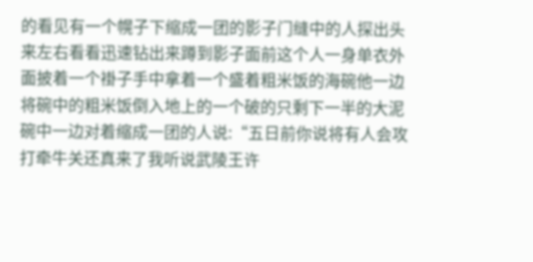的看见有一个幌子下缩成一团的影子门缝中的人探出头来左右看看迅速钻出来蹲到影子面前这个人一身单衣外面披着一个褂子手中拿着一个盛着粗米饭的海碗他一边将碗中的粗米饭倒入地上的一个破的只剩下一半的大泥碗中一边对着缩成一团的人说:“五日前你说将有人会攻打牵牛关还真来了我听说武陵王许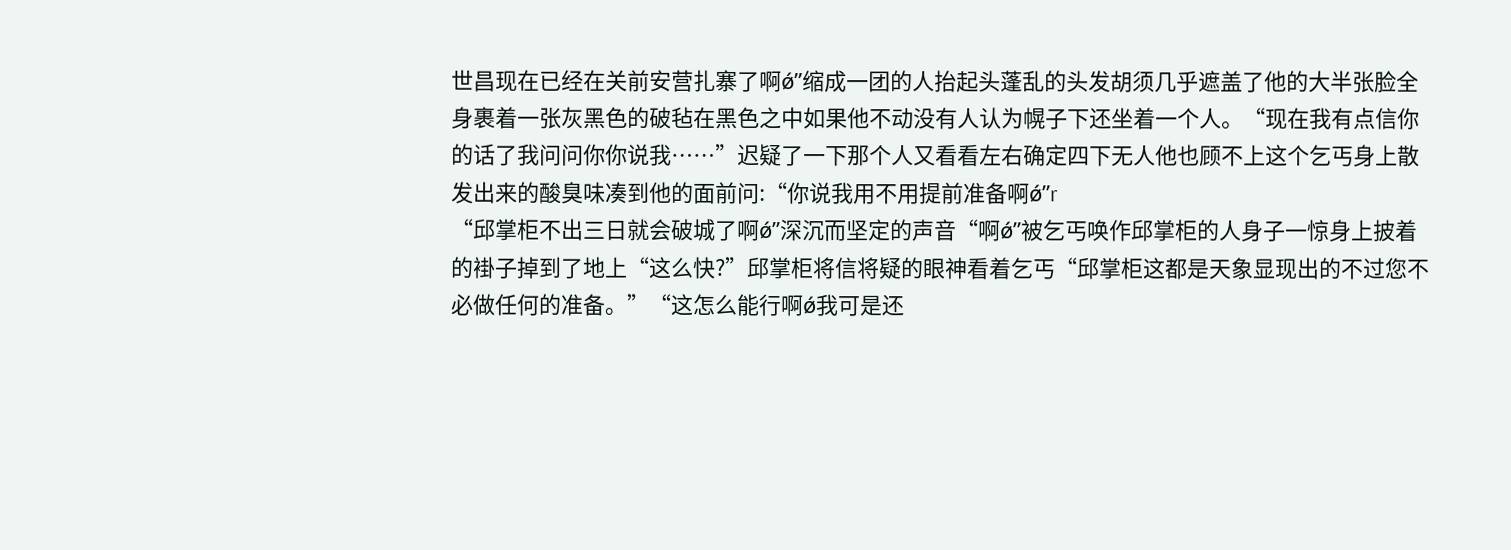世昌现在已经在关前安营扎寨了啊ǿ”缩成一团的人抬起头蓬乱的头发胡须几乎遮盖了他的大半张脸全身裹着一张灰黑色的破毡在黑色之中如果他不动没有人认为幌子下还坐着一个人。“现在我有点信你的话了我问问你你说我……”迟疑了一下那个人又看看左右确定四下无人他也顾不上这个乞丐身上散发出来的酸臭味凑到他的面前问:“你说我用不用提前准备啊ǿ”r
“邱掌柜不出三日就会破城了啊ǿ”深沉而坚定的声音“啊ǿ”被乞丐唤作邱掌柜的人身子一惊身上披着的褂子掉到了地上“这么快?”邱掌柜将信将疑的眼神看着乞丐“邱掌柜这都是天象显现出的不过您不必做任何的准备。”“这怎么能行啊ǿ我可是还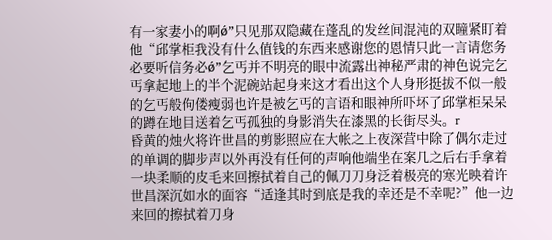有一家妻小的啊ǿ”只见那双隐藏在蓬乱的发丝间混沌的双瞳紧盯着他“邱掌柜我没有什么值钱的东西来感谢您的恩情只此一言请您务必要听信务必ǿ”乞丐并不明亮的眼中流露出神秘严肃的神色说完乞丐拿起地上的半个泥碗站起身来这才看出这个人身形挺拔不似一般的乞丐般佝偻瘦弱也许是被乞丐的言语和眼神所吓坏了邱掌柜呆呆的蹲在地目送着乞丐孤独的身影消失在漆黑的长街尽头。r
昏黄的烛火将许世昌的剪影照应在大帐之上夜深营中除了偶尔走过的单调的脚步声以外再没有任何的声响他端坐在案几之后右手拿着一块柔顺的皮毛来回擦拭着自己的佩刀刀身泛着极亮的寒光映着许世昌深沉如水的面容“适逢其时到底是我的幸还是不幸呢?”他一边来回的擦拭着刀身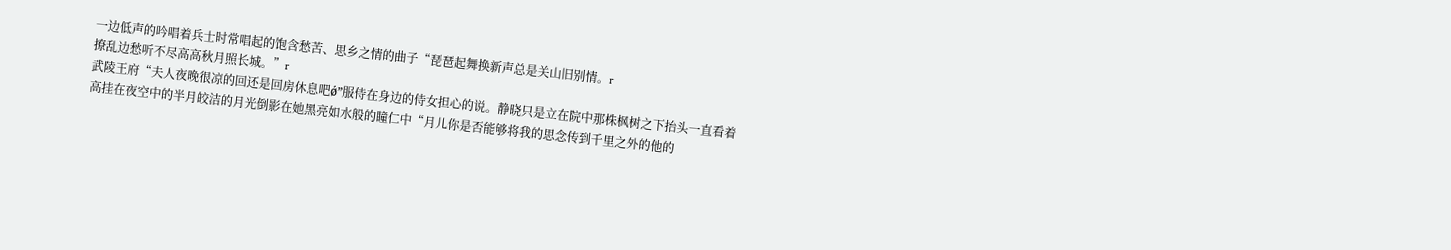一边低声的吟唱着兵士时常唱起的饱含愁苦、思乡之情的曲子“琵琶起舞换新声总是关山旧别情。r
撩乱边愁听不尽高高秋月照长城。”r
武陵王府“夫人夜晚很凉的回还是回房休息吧ǿ”服侍在身边的侍女担心的说。静晓只是立在院中那株枫树之下抬头一直看着高挂在夜空中的半月皎洁的月光倒影在她黑亮如水般的瞳仁中“月儿你是否能够将我的思念传到千里之外的他的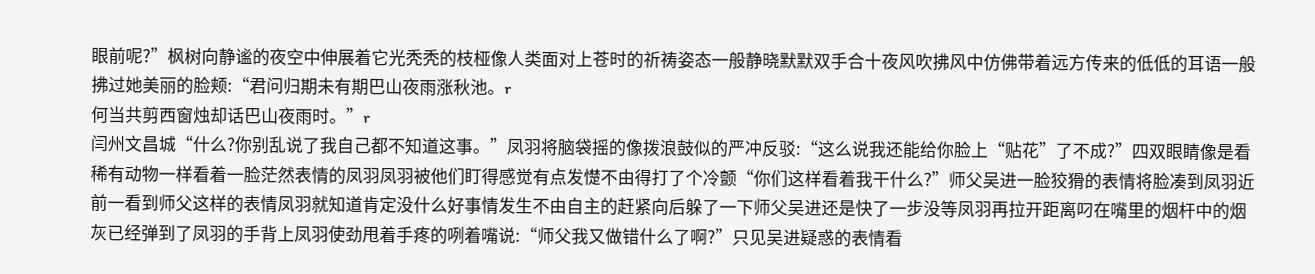眼前呢?”枫树向静谧的夜空中伸展着它光秃秃的枝桠像人类面对上苍时的祈祷姿态一般静晓默默双手合十夜风吹拂风中仿佛带着远方传来的低低的耳语一般拂过她美丽的脸颊:“君问归期未有期巴山夜雨涨秋池。r
何当共剪西窗烛却话巴山夜雨时。”r
闫州文昌城“什么?你别乱说了我自己都不知道这事。”凤羽将脑袋摇的像拨浪鼓似的严冲反驳:“这么说我还能给你脸上“贴花”了不成?”四双眼睛像是看稀有动物一样看着一脸茫然表情的凤羽凤羽被他们盯得感觉有点发憷不由得打了个冷颤“你们这样看着我干什么?”师父吴进一脸狡猾的表情将脸凑到凤羽近前一看到师父这样的表情凤羽就知道肯定没什么好事情发生不由自主的赶紧向后躲了一下师父吴进还是快了一步没等凤羽再拉开距离叼在嘴里的烟杆中的烟灰已经弹到了凤羽的手背上凤羽使劲甩着手疼的咧着嘴说:“师父我又做错什么了啊?”只见吴进疑惑的表情看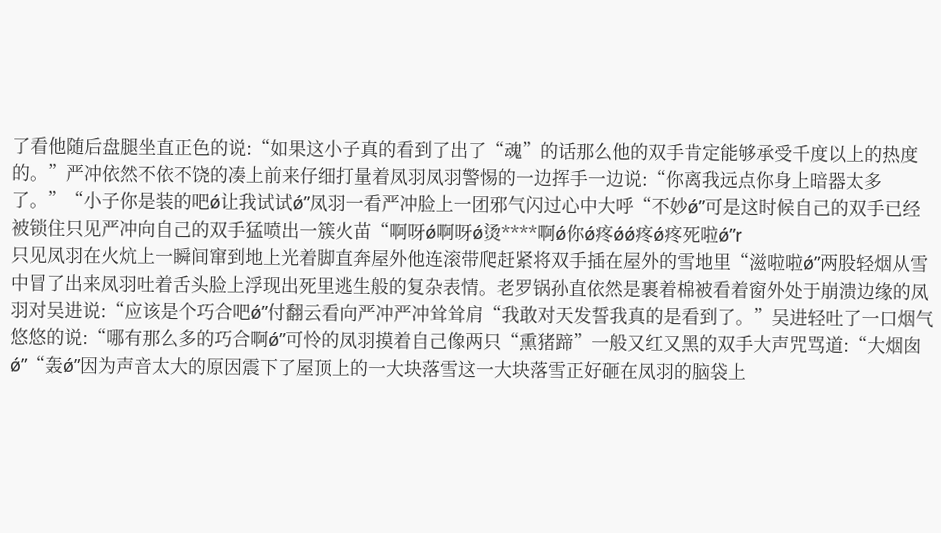了看他随后盘腿坐直正色的说:“如果这小子真的看到了出了“魂”的话那么他的双手肯定能够承受千度以上的热度的。”严冲依然不依不饶的凑上前来仔细打量着凤羽凤羽警惕的一边挥手一边说:“你离我远点你身上暗器太多了。”“小子你是装的吧ǿ让我试试ǿ”凤羽一看严冲脸上一团邪气闪过心中大呼“不妙ǿ”可是这时候自己的双手已经被锁住只见严冲向自己的双手猛喷出一簇火苗“啊呀ǿ啊呀ǿ烫****啊ǿ你ǿ疼ǿǿ疼ǿ疼死啦ǿ”r
只见凤羽在火炕上一瞬间窜到地上光着脚直奔屋外他连滚带爬赶紧将双手插在屋外的雪地里“滋啦啦ǿ”两股轻烟从雪中冒了出来凤羽吐着舌头脸上浮现出死里逃生般的复杂表情。老罗锅孙直依然是裹着棉被看着窗外处于崩溃边缘的凤羽对吴进说:“应该是个巧合吧ǿ”付翻云看向严冲严冲耸耸肩“我敢对天发誓我真的是看到了。”吴进轻吐了一口烟气悠悠的说:“哪有那么多的巧合啊ǿ”可怜的凤羽摸着自己像两只“熏猪蹄”一般又红又黑的双手大声咒骂道:“大烟囱ǿ”“轰ǿ”因为声音太大的原因震下了屋顶上的一大块落雪这一大块落雪正好砸在凤羽的脑袋上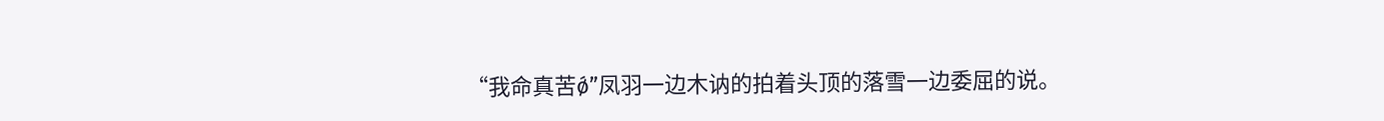“我命真苦ǿ”凤羽一边木讷的拍着头顶的落雪一边委屈的说。